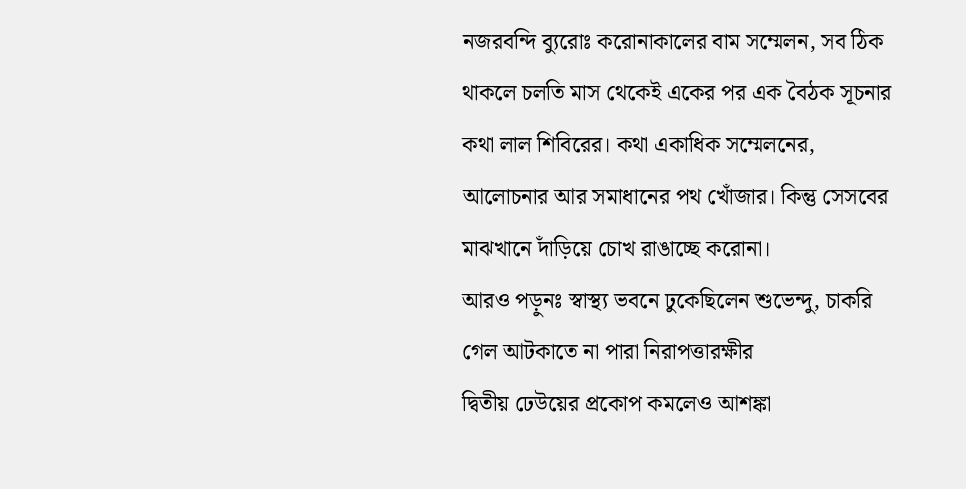নজরবন্দি ব্যুরোঃ করোনাকালের বাম সম্মেলন, সব ঠিক থাকলে চলতি মাস থেকেই একের পর এক বৈঠক সূচনার কথা লাল শিবিরের। কথা একাধিক সম্মেলনের, আলোচনার আর সমাধানের পথ খোঁজার। কিন্তু সেসবের মাঝখানে দাঁড়িয়ে চোখ রাঙাচ্ছে করোনা।
আরও পড়ুনঃ স্বাস্থ্য ভবনে ঢুকেছিলেন শুভেন্দু, চাকরি গেল আটকাতে না পারা নিরাপত্তারক্ষীর
দ্বিতীয় ঢেউয়ের প্রকোপ কমলেও আশঙ্কা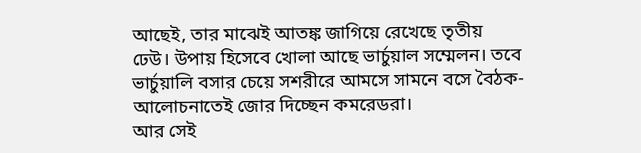আছেই, তার মাঝেই আতঙ্ক জাগিয়ে রেখেছে তৃতীয় ঢেউ। উপায় হিসেবে খোলা আছে ভার্চুয়াল সম্মেলন। তবে ভার্চুয়ালি বসার চেয়ে সশরীরে আমসে সামনে বসে বৈঠক-আলোচনাতেই জোর দিচ্ছেন কমরেডরা।
আর সেই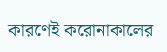কারণেই করোনাকালের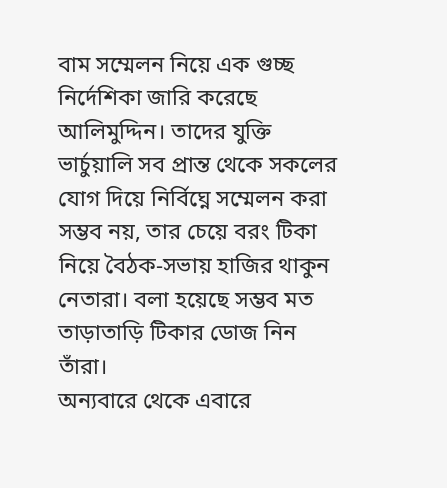বাম সম্মেলন নিয়ে এক গুচ্ছ নির্দেশিকা জারি করেছে আলিমুদ্দিন। তাদের যুক্তি ভার্চুয়ালি সব প্রান্ত থেকে সকলের যোগ দিয়ে নির্বিঘ্নে সম্মেলন করা সম্ভব নয়, তার চেয়ে বরং টিকা নিয়ে বৈঠক-সভায় হাজির থাকুন নেতারা। বলা হয়েছে সম্ভব মত তাড়াতাড়ি টিকার ডোজ নিন তাঁরা।
অন্যবারে থেকে এবারে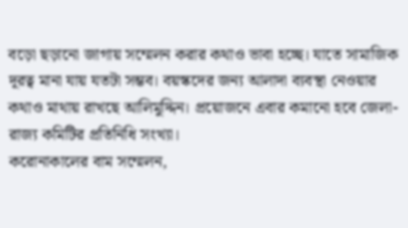বড়ো ছড়ানো জাগায় সম্মেলন করার কথাও ভাবা হচ্ছে। যাতে সামাজিক দূরত্ব মানা যায় যতটা সম্ভব। বয়স্কদের জন্য আলাদা ব্যবস্থা নেওয়ার কথাও মাথায় রাখছে আলিমুদ্দিন। প্রয়োজনে এবার কমানো হবে জেলা-রাজ্য কমিটির প্রতিনিধি সংখ্যা।
করোনাকালের বাম সম্মেলন,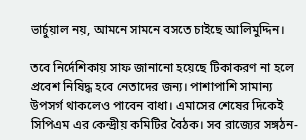ভার্চুয়াল নয়, আমনে সামনে বসতে চাইছে আলিমুদ্দিন।

তবে নির্দেশিকায় সাফ জানানো হয়েছে টিকাকরণ না হলে প্রবেশ নিষিদ্ধ হবে নেতাদের জন্য। পাশাপাশি সামান্য উপসর্গ থাকলেও পাবেন বাধা। এমাসের শেষের দিকেই সিপিএম এর কেন্দ্রীয় কমিটির বৈঠক। সব রাজ্যের সঙ্গঠন-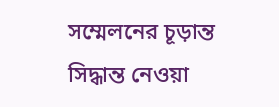সম্মেলনের চূড়ান্ত সিদ্ধান্ত নেওয়া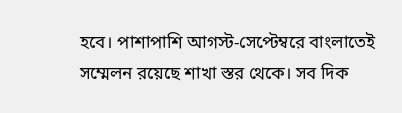হবে। পাশাপাশি আগস্ট-সেপ্টেম্বরে বাংলাতেই সম্মেলন রয়েছে শাখা স্তর থেকে। সব দিক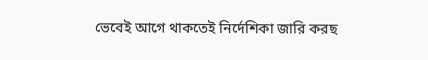ভেবেই আগে থাকতেই নির্দেশিকা জারি করছ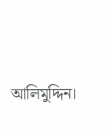আলিমুদ্দিন।